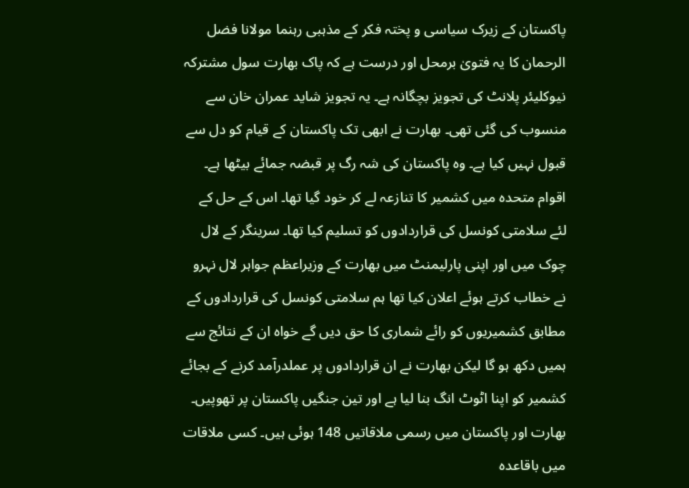پاکستان کے زیرک سیاسی و پختہ فکر کے مذہبی رہنما مولانا فضل الرحمان کا یہ فتویٰ برمحل اور درست ہے کہ پاک بھارت سول مشترکہ نیوکلیئر پلانٹ کی تجویز بچگانہ ہے۔ یہ تجویز شاید عمران خان سے منسوب کی گئی تھی۔ بھارت نے ابھی تک پاکستان کے قیام کو دل سے قبول نہیں کیا ہے۔ وہ پاکستان کی شہ رگ پر قبضہ جمائے بیٹھا ہے۔ اقوام متحدہ میں کشمیر کا تنازعہ لے کر خود گیا تھا۔ اس کے حل کے لئے سلامتی کونسل کی قراردادوں کو تسلیم کیا تھا۔ سرینگر کے لال چوک میں اور اپنی پارلیمنٹ میں بھارت کے وزیراعظم جواہر لال نہرو نے خطاب کرتے ہوئے اعلان کیا تھا ہم سلامتی کونسل کی قراردادوں کے مطابق کشمیریوں کو رائے شماری کا حق دیں گے خواہ ان کے نتائج سے ہمیں دکھ ہو گا لیکن بھارت نے ان قراردادوں پر عملدرآمد کرنے کے بجائے کشمیر کو اپنا اٹوٹ انگ بنا لیا ہے اور تین جنگیں پاکستان پر تھوپیں۔ بھارت اور پاکستان میں رسمی ملاقاتیں 148 ہوئی ہیں۔ کسی ملاقات میں باقاعدہ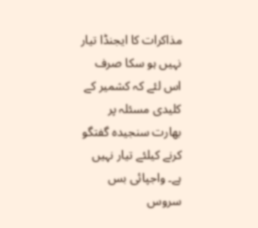مذاکرات کا ایجنڈا تیار نہیں ہو سکا صرف اس لئے کہ کشمیر کے کلیدی مسئلہ پر بھارت سنجیدہ گفتگو کرنے کیلئے تیار نہیں ہے۔ واجپائی بس سروس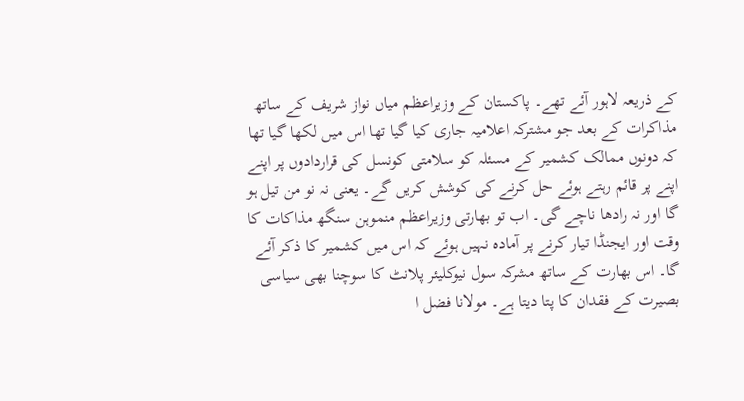کے ذریعہ لاہور آئے تھے۔ پاکستان کے وزیراعظم میاں نواز شریف کے ساتھ مذاکرات کے بعد جو مشترکہ اعلامیہ جاری کیا گیا تھا اس میں لکھا گیا تھا کہ دونوں ممالک کشمیر کے مسئلہ کو سلامتی کونسل کی قراردادوں پر اپنے اپنے پر قائم رہتے ہوئے حل کرنے کی کوشش کریں گے۔ یعنی نہ نو من تیل ہو گا اور نہ رادھا ناچے گی۔ اب تو بھارتی وزیراعظم منموہن سنگھ مذاکات کا وقت اور ایجنڈا تیار کرنے پر آمادہ نہیں ہوئے کہ اس میں کشمیر کا ذکر آئے گا۔ اس بھارت کے ساتھ مشرکہ سول نیوکلیئر پلانٹ کا سوچنا بھی سیاسی بصیرت کے فقدان کا پتا دیتا ہے۔ مولانا فضل ا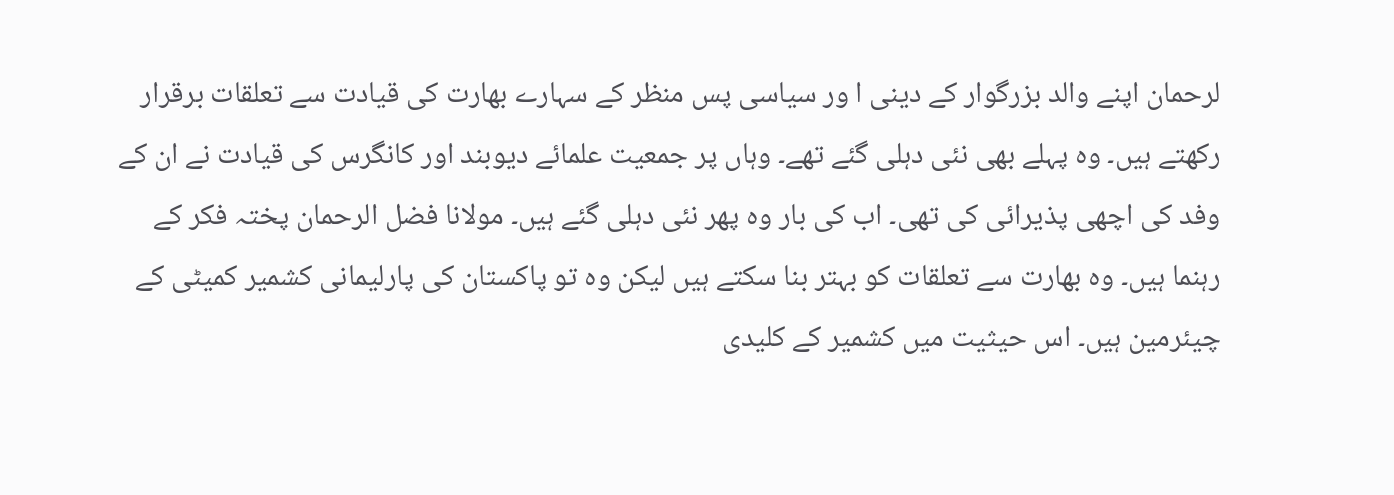لرحمان اپنے والد بزرگوار کے دینی ا ور سیاسی پس منظر کے سہارے بھارت کی قیادت سے تعلقات برقرار رکھتے ہیں۔ وہ پہلے بھی نئی دہلی گئے تھے۔ وہاں پر جمعیت علمائے دیوبند اور کانگرس کی قیادت نے ان کے وفد کی اچھی پذیرائی کی تھی۔ اب کی بار وہ پھر نئی دہلی گئے ہیں۔ مولانا فضل الرحمان پختہ فکر کے رہنما ہیں۔ وہ بھارت سے تعلقات کو بہتر بنا سکتے ہیں لیکن وہ تو پاکستان کی پارلیمانی کشمیر کمیٹی کے چیئرمین ہیں۔ اس حیثیت میں کشمیر کے کلیدی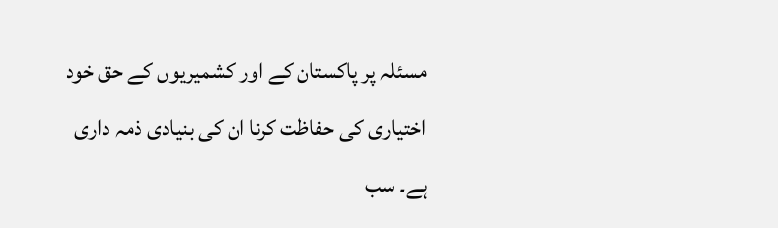مسئلہ پر پاکستان کے اور کشمیریوں کے حق خود اختیاری کی حفاظت کرنا ان کی بنیادی ذمہ داری ہے۔ سب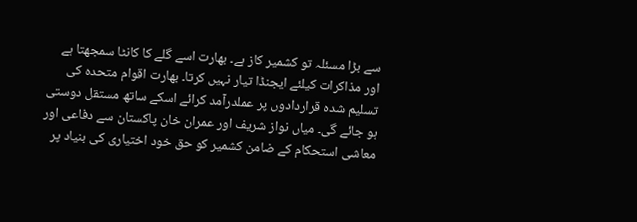سے بڑا مسئلہ تو کشمیر کاز ہے۔ بھارت اسے گلے کا کانٹا سمجھتا ہے اور مذاکرات کیلئے ایجنڈا تیار نہیں کرتا۔ بھارت اقوام متحدہ کی تسلیم شدہ قراردادوں پر عملدرآمد کرائے اسکے ساتھ مستقل دوستی ہو جائے گی۔ میاں نواز شریف اور عمران خان پاکستان سے دفاعی اور معاشی استحکام کے ضامن کشمیر کو حق خود اختیاری کی بنیاد پر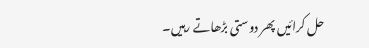حل کرائیں پھر دوستی بڑھاتے رہیں۔